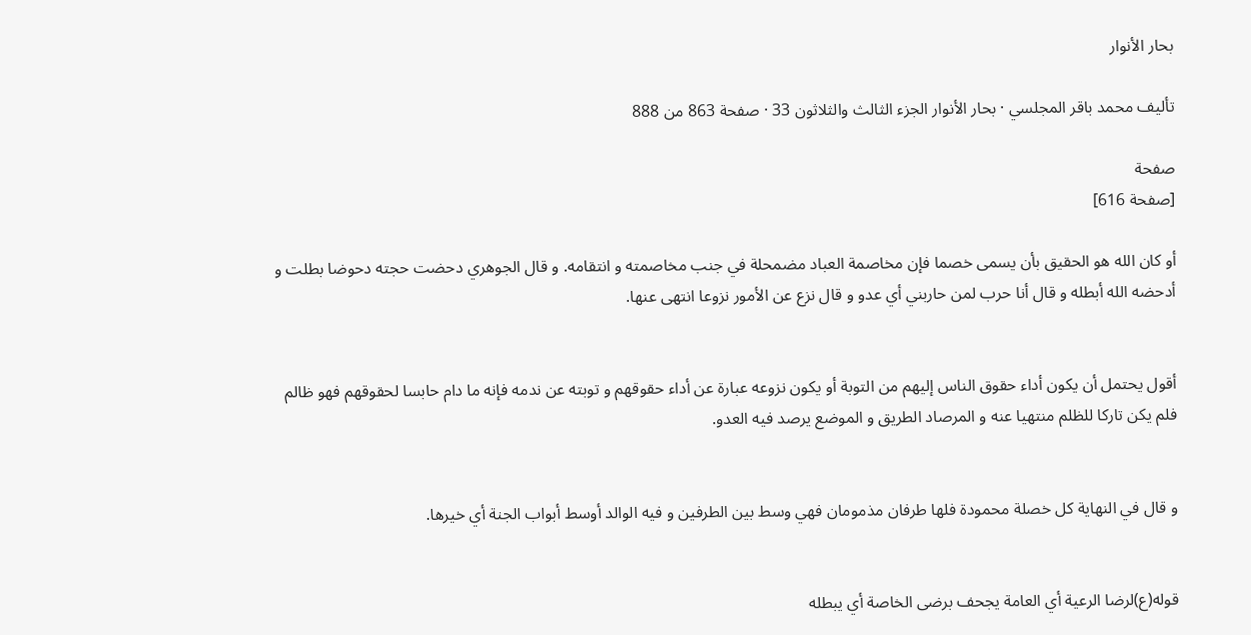بحار الأنوار

تأليف محمد باقر المجلسي · بحار الأنوار الجزء الثالث والثلاثون 33 · صفحة 863 من 888

صفحة
[صفحة 616]

أو كان الله هو الحقيق بأن يسمى خصما فإن مخاصمة العباد مضمحلة في جنب مخاصمته و انتقامه. و قال الجوهري دحضت حجته دحوضا بطلت و أدحضه الله أبطله و قال أنا حرب لمن حاربني أي عدو و قال نزع عن الأمور نزوعا انتهى عنها.


أقول يحتمل أن يكون أداء حقوق الناس إليهم من التوبة أو يكون نزوعه عبارة عن أداء حقوقهم و توبته عن ندمه فإنه ما دام حابسا لحقوقهم فهو ظالم فلم يكن تاركا للظلم منتهيا عنه و المرصاد الطريق و الموضع يرصد فيه العدو.


و قال في النهاية كل خصلة محمودة فلها طرفان مذمومان فهي وسط بين الطرفين و فيه الوالد أوسط أبواب الجنة أي خيرها.


قوله(ع)لرضا الرعية أي العامة يجحف برضى الخاصة أي يبطله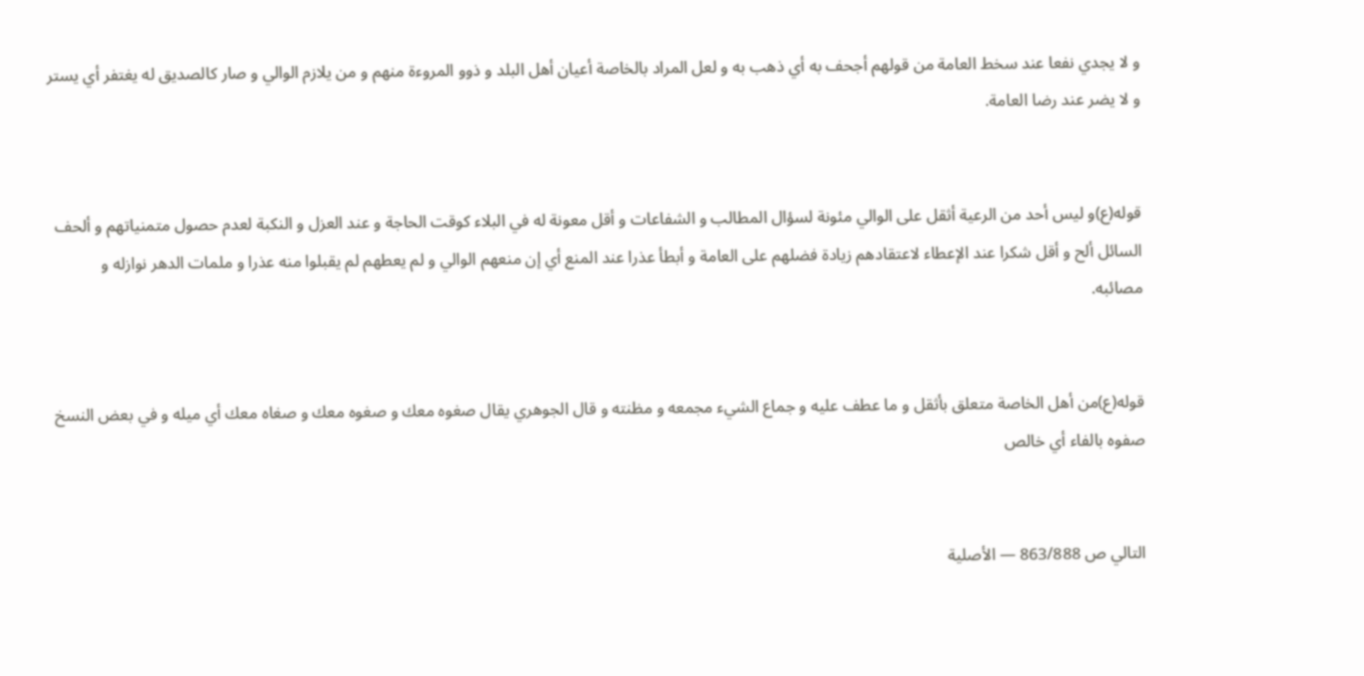و لا يجدي نفعا عند سخط العامة من قولهم أجحف به أي ذهب به و لعل المراد بالخاصة أعيان أهل البلد و ذوو المروءة منهم و من يلازم الوالي و صار كالصديق له يغتفر أي يستر و لا يضر عند رضا العامة.


قوله(ع)و ليس أحد من الرعية أثقل على الوالي مئونة لسؤال المطالب و الشفاعات و أقل معونة له في البلاء كوقت الحاجة و عند العزل و النكبة لعدم حصول متمنياتهم و ألحف السائل ألح و أقل شكرا عند الإعطاء لاعتقادهم زيادة فضلهم على العامة و أبطأ عذرا عند المنع أي إن منعهم الوالي و لم يعطهم لم يقبلوا منه عذرا و ملمات الدهر نوازله و مصائبه.


قوله(ع)من أهل الخاصة متعلق بأثقل و ما عطف عليه و جماع الشيء مجمعه و مظنته و قال الجوهري يقال صغوه معك و صغوه معك و صغاه معك أي ميله و في بعض النسخ صفوه بالفاء أي خالص


التالي ص 863/888 — الأصلية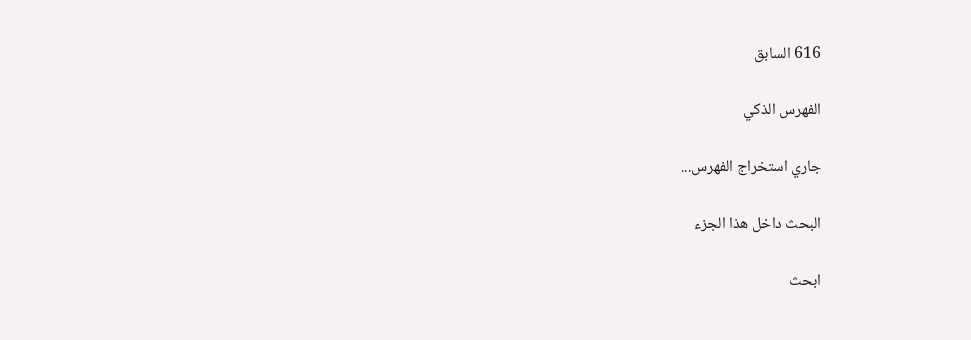616 السابق

الفهرس الذكي

جاري استخراج الفهرس...

البحث داخل هذا الجزء

ابحث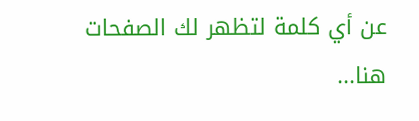عن أي كلمة لتظهر لك الصفحات هنا...